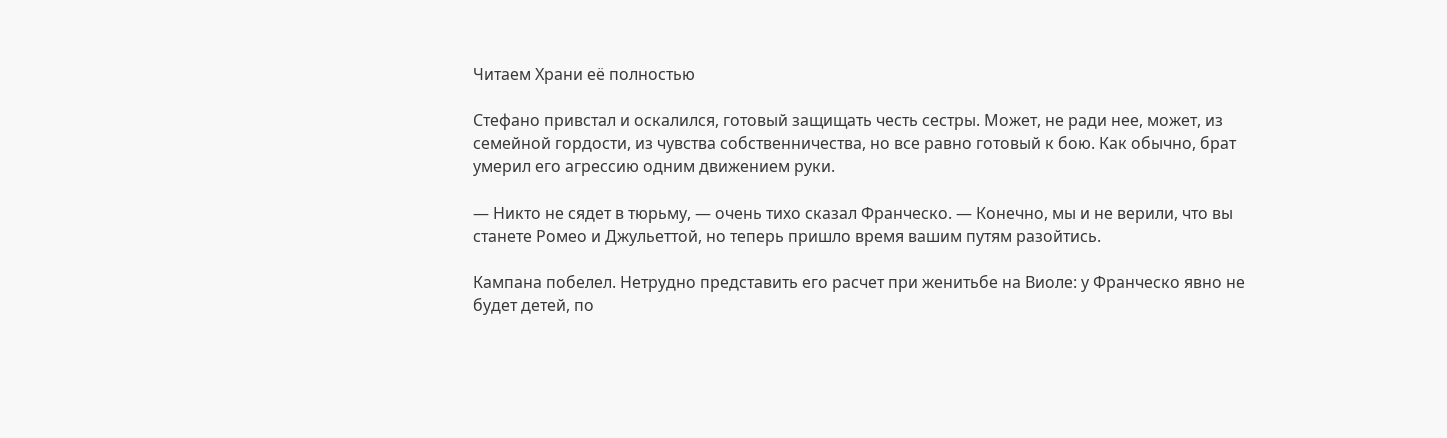Читаем Храни её полностью

Стефано привстал и оскалился, готовый защищать честь сестры. Может, не ради нее, может, из семейной гордости, из чувства собственничества, но все равно готовый к бою. Как обычно, брат умерил его агрессию одним движением руки.

— Никто не сядет в тюрьму, — очень тихо сказал Франческо. — Конечно, мы и не верили, что вы станете Ромео и Джульеттой, но теперь пришло время вашим путям разойтись.

Кампана побелел. Нетрудно представить его расчет при женитьбе на Виоле: у Франческо явно не будет детей, по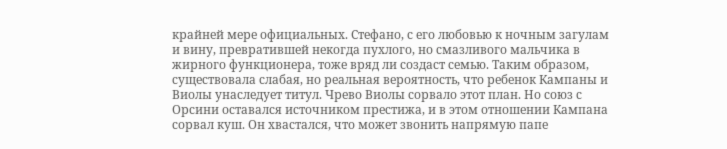крайней мере официальных. Стефано, с его любовью к ночным загулам и вину, превратившей некогда пухлого, но смазливого мальчика в жирного функционера, тоже вряд ли создаст семью. Таким образом, существовала слабая, но реальная вероятность, что ребенок Кампаны и Виолы унаследует титул. Чрево Виолы сорвало этот план. Но союз с Орсини оставался источником престижа, и в этом отношении Кампана сорвал куш. Он хвастался, что может звонить напрямую папе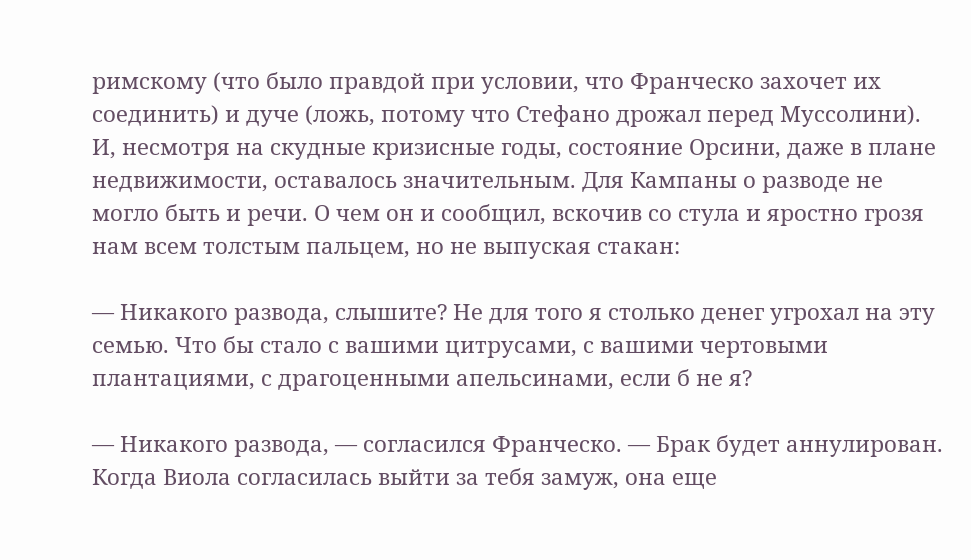римскому (что было правдой при условии, что Франческо захочет их соединить) и дуче (ложь, потому что Стефано дрожал перед Муссолини). И, несмотря на скудные кризисные годы, состояние Орсини, даже в плане недвижимости, оставалось значительным. Для Кампаны о разводе не могло быть и речи. О чем он и сообщил, вскочив со стула и яростно грозя нам всем толстым пальцем, но не выпуская стакан:

— Никакого развода, слышите? Не для того я столько денег угрохал на эту семью. Что бы стало с вашими цитрусами, с вашими чертовыми плантациями, с драгоценными апельсинами, если б не я?

— Никакого развода, — согласился Франческо. — Брак будет аннулирован. Когда Виола согласилась выйти за тебя замуж, она еще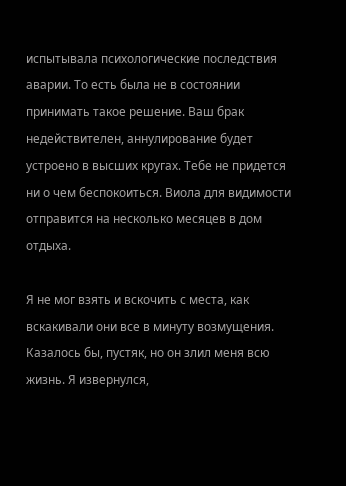испытывала психологические последствия аварии. То есть была не в состоянии принимать такое решение. Ваш брак недействителен, аннулирование будет устроено в высших кругах. Тебе не придется ни о чем беспокоиться. Виола для видимости отправится на несколько месяцев в дом отдыха.

Я не мог взять и вскочить с места, как вскакивали они все в минуту возмущения. Казалось бы, пустяк, но он злил меня всю жизнь. Я извернулся,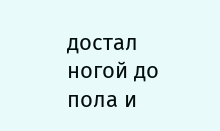достал ногой до пола и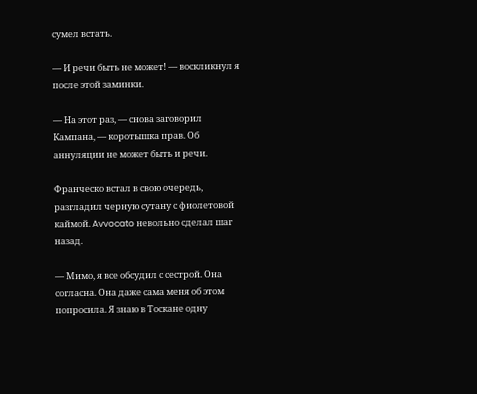сумел встать.

— И речи быть не может! — воскликнул я после этой заминки.

— На этот раз, — снова заговорил Кампана, — коротышка прав. Об аннуляции не может быть и речи.

Франческо встал в свою очередь, разгладил черную сутану с фиолетовой каймой. Avvocato невольно сделал шаг назад.

— Мимо, я все обсудил с сестрой. Она согласна. Она даже сама меня об этом попросила. Я знаю в Тоскане одну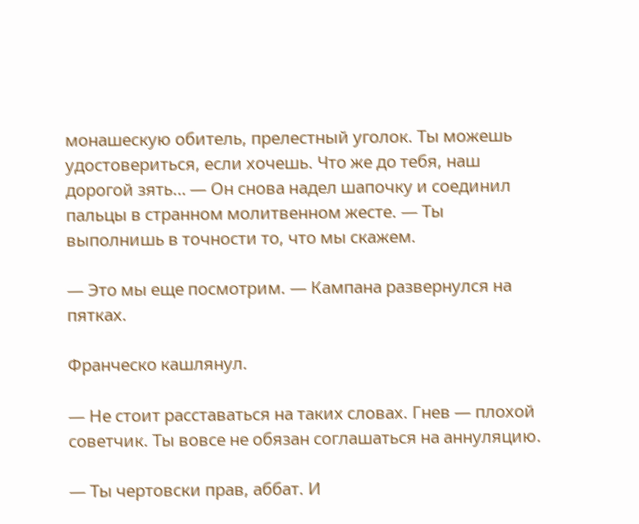монашескую обитель, прелестный уголок. Ты можешь удостовериться, если хочешь. Что же до тебя, наш дорогой зять… — Он снова надел шапочку и соединил пальцы в странном молитвенном жесте. — Ты выполнишь в точности то, что мы скажем.

— Это мы еще посмотрим. — Кампана развернулся на пятках.

Франческо кашлянул.

— Не стоит расставаться на таких словах. Гнев — плохой советчик. Ты вовсе не обязан соглашаться на аннуляцию.

— Ты чертовски прав, аббат. И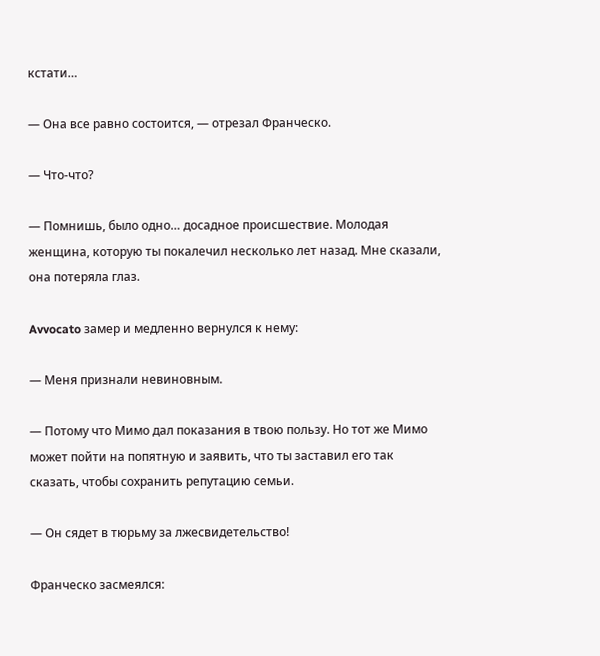кстати…

— Она все равно состоится, — отрезал Франческо.

— Что-что?

— Помнишь, было одно… досадное происшествие. Молодая женщина, которую ты покалечил несколько лет назад. Мне сказали, она потеряла глаз.

Avvocato замер и медленно вернулся к нему:

— Меня признали невиновным.

— Потому что Мимо дал показания в твою пользу. Но тот же Мимо может пойти на попятную и заявить, что ты заставил его так сказать, чтобы сохранить репутацию семьи.

— Он сядет в тюрьму за лжесвидетельство!

Франческо засмеялся: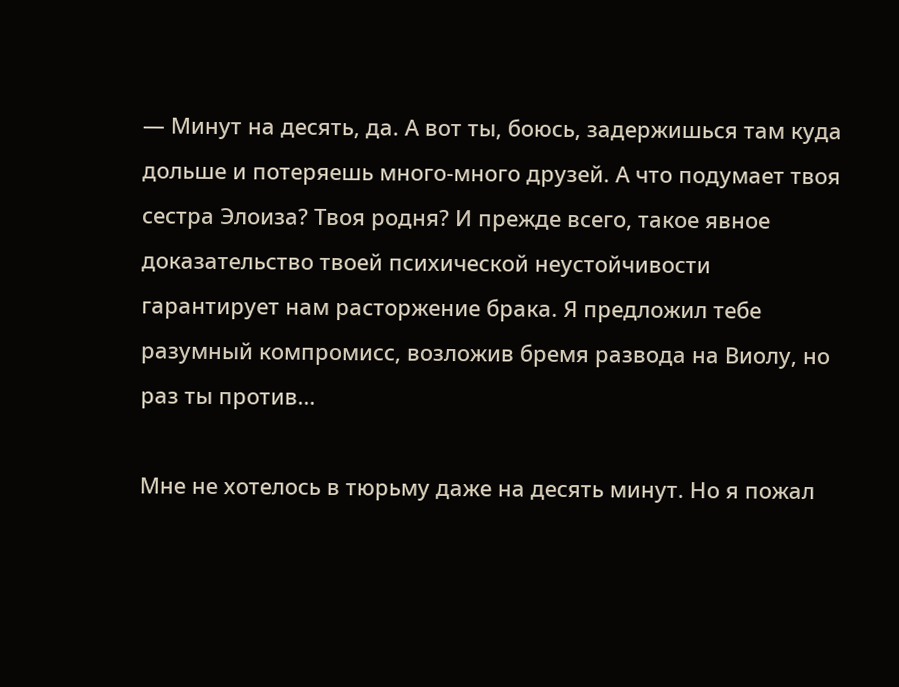— Минут на десять, да. А вот ты, боюсь, задержишься там куда дольше и потеряешь много-много друзей. А что подумает твоя сестра Элоиза? Твоя родня? И прежде всего, такое явное доказательство твоей психической неустойчивости гарантирует нам расторжение брака. Я предложил тебе разумный компромисс, возложив бремя развода на Виолу, но раз ты против…

Мне не хотелось в тюрьму даже на десять минут. Но я пожал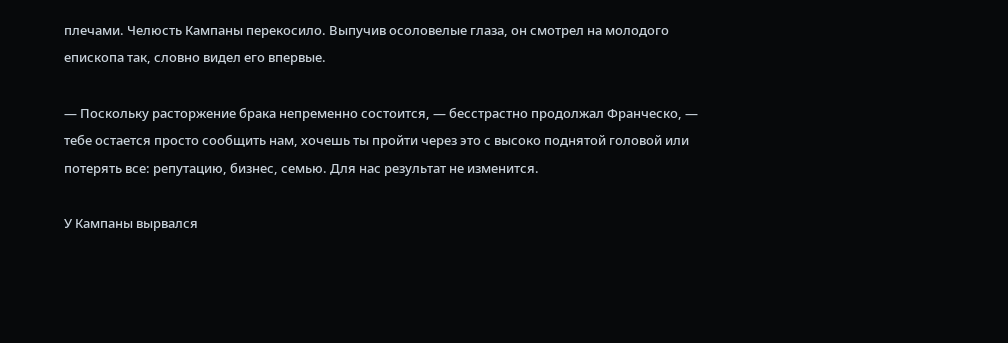плечами. Челюсть Кампаны перекосило. Выпучив осоловелые глаза, он смотрел на молодого епископа так, словно видел его впервые.

— Поскольку расторжение брака непременно состоится, — бесстрастно продолжал Франческо, — тебе остается просто сообщить нам, хочешь ты пройти через это с высоко поднятой головой или потерять все: репутацию, бизнес, семью. Для нас результат не изменится.

У Кампаны вырвался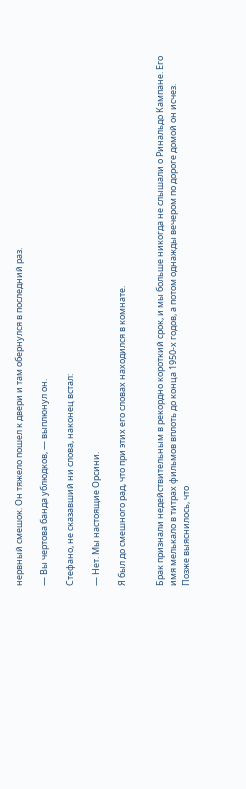нервный смешок. Он тяжело пошел к двери и там обернулся в последний раз.

— Вы чертова банда ублюдков, — выплюнул он.

Стефано, не сказавший ни слова, наконец встал:

— Нет. Мы настоящие Орсини.

Я был до смешного рад, что при этих его словах находился в комнате.


Брак признали недействительным в рекордно короткий срок, и мы больше никогда не слышали о Ринальдо Кампане. Его имя мелькало в титрах фильмов вплоть до конца 1950-х годов, а потом однажды вечером по дороге домой он исчез. Позже выяснилось, что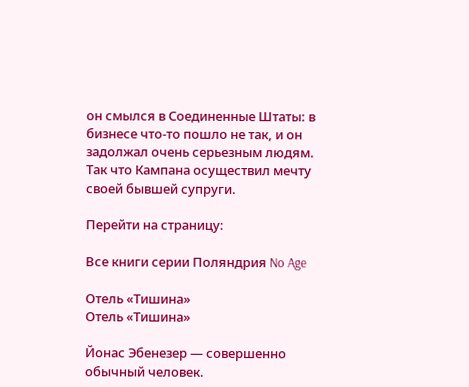он смылся в Соединенные Штаты: в бизнесе что-то пошло не так, и он задолжал очень серьезным людям. Так что Кампана осуществил мечту своей бывшей супруги.

Перейти на страницу:

Все книги серии Поляндрия No Age

Отель «Тишина»
Отель «Тишина»

Йонас Эбенезер — совершенно обычный человек.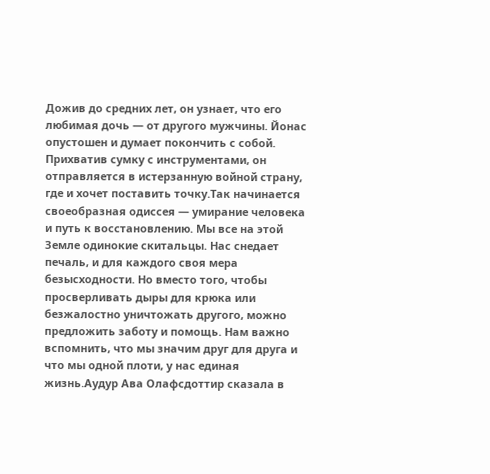Дожив до средних лет, он узнает, что его любимая дочь — от другого мужчины. Йонас опустошен и думает покончить с собой. Прихватив сумку с инструментами, он отправляется в истерзанную войной страну, где и хочет поставить точку.Так начинается своеобразная одиссея — умирание человека и путь к восстановлению. Мы все на этой Земле одинокие скитальцы. Нас снедает печаль, и для каждого своя мера безысходности. Но вместо того, чтобы просверливать дыры для крюка или безжалостно уничтожать другого, можно предложить заботу и помощь. Нам важно вспомнить, что мы значим друг для друга и что мы одной плоти, у нас единая жизнь.Аудур Ава Олафсдоттир сказала в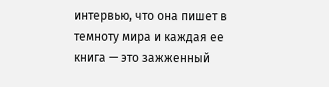интервью, что она пишет в темноту мира и каждая ее книга — это зажженный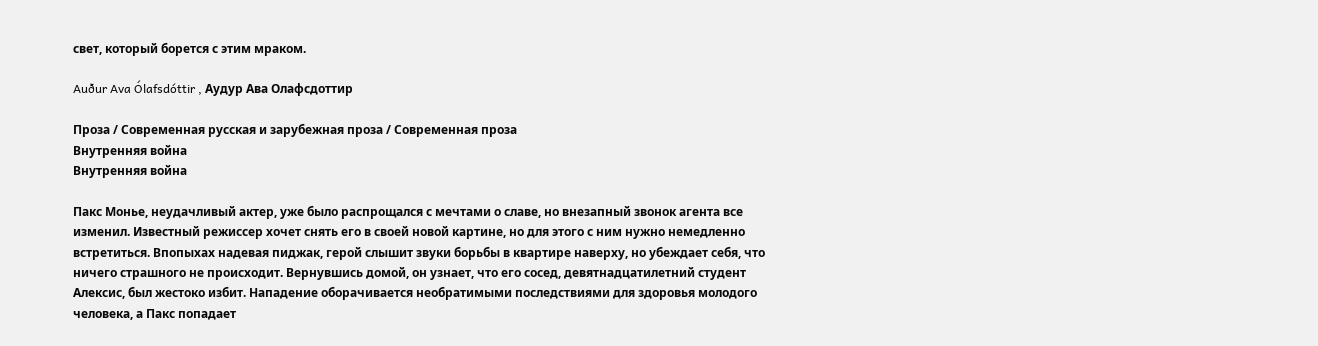свет, который борется с этим мраком.

Auður Ava Ólafsdóttir , Аудур Ава Олафсдоттир

Проза / Современная русская и зарубежная проза / Современная проза
Внутренняя война
Внутренняя война

Пакс Монье, неудачливый актер, уже было распрощался с мечтами о славе, но внезапный звонок агента все изменил. Известный режиссер хочет снять его в своей новой картине, но для этого с ним нужно немедленно встретиться. Впопыхах надевая пиджак, герой слышит звуки борьбы в квартире наверху, но убеждает себя, что ничего страшного не происходит. Вернувшись домой, он узнает, что его сосед, девятнадцатилетний студент Алексис, был жестоко избит. Нападение оборачивается необратимыми последствиями для здоровья молодого человека, а Пакс попадает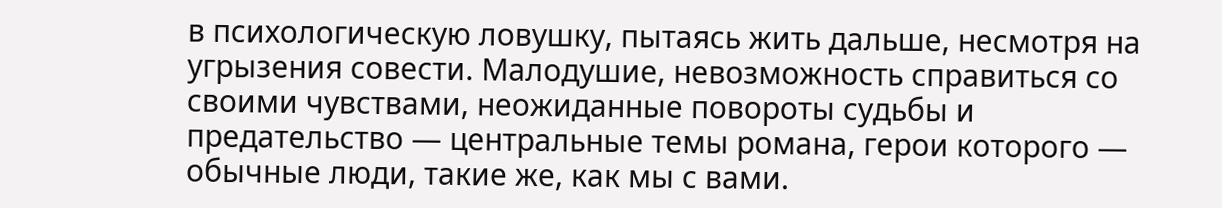в психологическую ловушку, пытаясь жить дальше, несмотря на угрызения совести. Малодушие, невозможность справиться со своими чувствами, неожиданные повороты судьбы и предательство — центральные темы романа, герои которого — обычные люди, такие же, как мы с вами.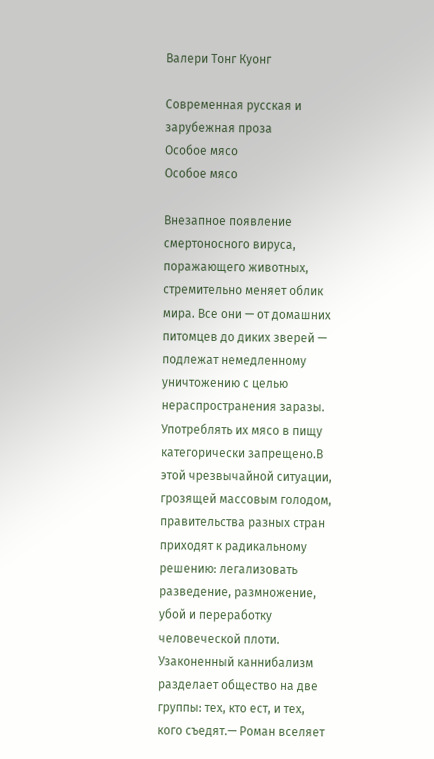Валери Тонг Куонг

Современная русская и зарубежная проза
Особое мясо
Особое мясо

Внезапное появление смертоносного вируса, поражающего животных, стремительно меняет облик мира. Все они — от домашних питомцев до диких зверей — подлежат немедленному уничтожению с целью нераспространения заразы. Употреблять их мясо в пищу категорически запрещено.В этой чрезвычайной ситуации, грозящей массовым голодом, правительства разных стран приходят к радикальному решению: легализовать разведение, размножение, убой и переработку человеческой плоти. Узаконенный каннибализм разделает общество на две группы: тех, кто ест, и тех, кого съедят.— Роман вселяет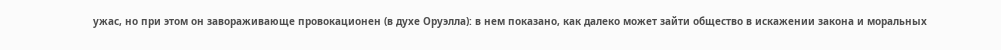ужас, но при этом он завораживающе провокационен (в духе Оруэлла): в нем показано, как далеко может зайти общество в искажении закона и моральных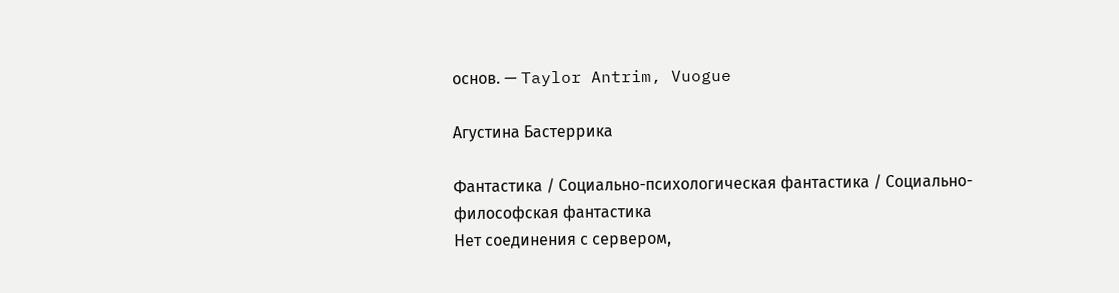основ. — Taylor Antrim, Vuogue

Агустина Бастеррика

Фантастика / Социально-психологическая фантастика / Социально-философская фантастика
Нет соединения с сервером,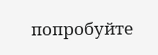попробуйте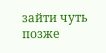зайти чуть позже